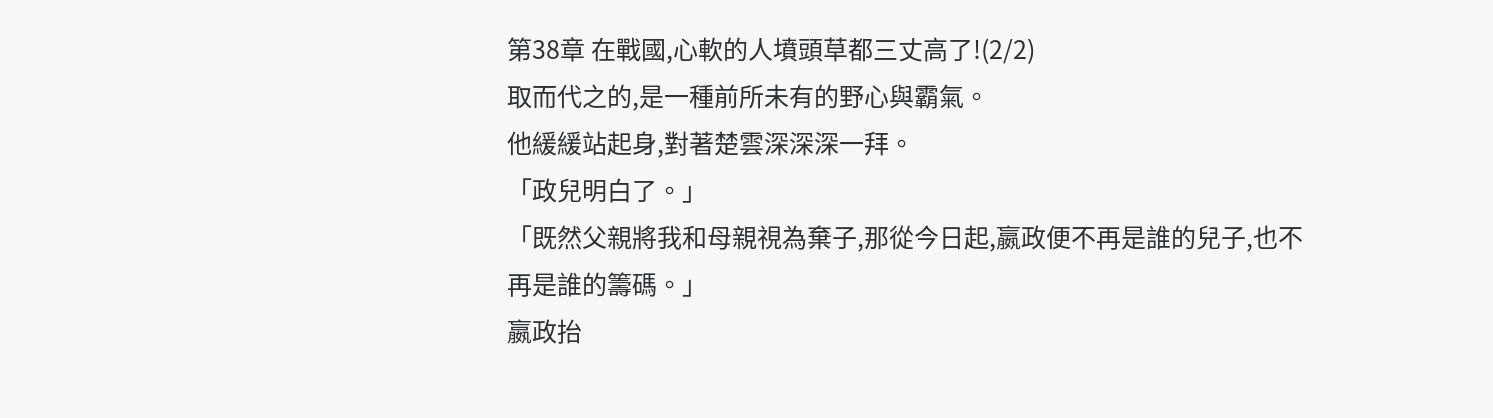第38章 在戰國,心軟的人墳頭草都三丈高了!(2/2)
取而代之的,是一種前所未有的野心與霸氣。
他緩緩站起身,對著楚雲深深深一拜。
「政兒明白了。」
「既然父親將我和母親視為棄子,那從今日起,嬴政便不再是誰的兒子,也不再是誰的籌碼。」
嬴政抬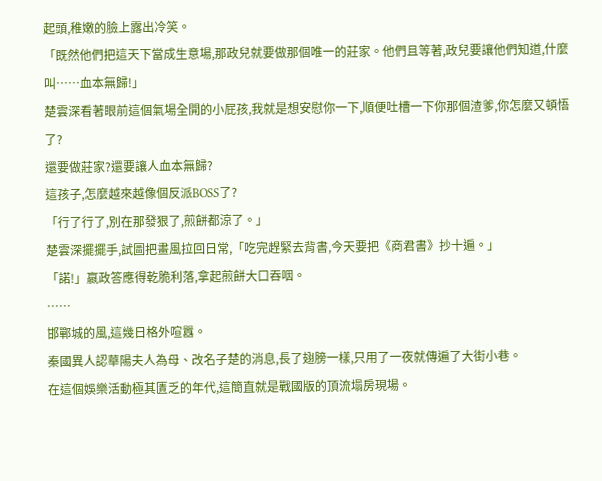起頭,稚嫩的臉上露出冷笑。
「既然他們把這天下當成生意場,那政兒就要做那個唯一的莊家。他們且等著,政兒要讓他們知道,什麼叫……血本無歸!」
楚雲深看著眼前這個氣場全開的小屁孩,我就是想安慰你一下,順便吐槽一下你那個渣爹,你怎麼又頓悟了?
還要做莊家?還要讓人血本無歸?
這孩子,怎麼越來越像個反派BOSS了?
「行了行了,別在那發狠了,煎餅都涼了。」
楚雲深擺擺手,試圖把畫風拉回日常,「吃完趕緊去背書,今天要把《商君書》抄十遍。」
「諾!」嬴政答應得乾脆利落,拿起煎餅大口吞咽。
……
邯鄲城的風,這幾日格外喧囂。
秦國異人認華陽夫人為母、改名子楚的消息,長了翅膀一樣,只用了一夜就傳遍了大街小巷。
在這個娛樂活動極其匱乏的年代,這簡直就是戰國版的頂流塌房現場。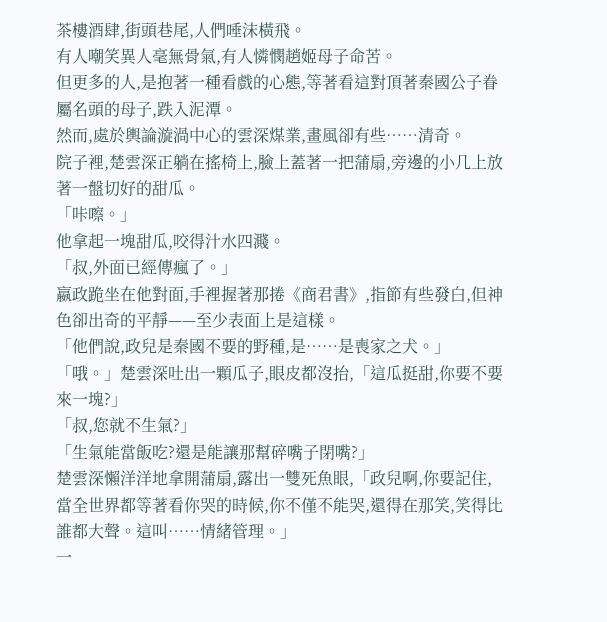茶樓酒肆,街頭巷尾,人們唾沫橫飛。
有人嘲笑異人毫無骨氣,有人憐憫趙姬母子命苦。
但更多的人,是抱著一種看戲的心態,等著看這對頂著秦國公子眷屬名頭的母子,跌入泥潭。
然而,處於輿論漩渦中心的雲深煤業,畫風卻有些……清奇。
院子裡,楚雲深正躺在搖椅上,臉上蓋著一把蒲扇,旁邊的小几上放著一盤切好的甜瓜。
「咔嚓。」
他拿起一塊甜瓜,咬得汁水四濺。
「叔,外面已經傳瘋了。」
嬴政跪坐在他對面,手裡握著那捲《商君書》,指節有些發白,但神色卻出奇的平靜——至少表面上是這樣。
「他們說,政兒是秦國不要的野種,是……是喪家之犬。」
「哦。」楚雲深吐出一顆瓜子,眼皮都沒抬,「這瓜挺甜,你要不要來一塊?」
「叔,您就不生氣?」
「生氣能當飯吃?還是能讓那幫碎嘴子閉嘴?」
楚雲深懶洋洋地拿開蒲扇,露出一雙死魚眼,「政兒啊,你要記住,當全世界都等著看你哭的時候,你不僅不能哭,還得在那笑,笑得比誰都大聲。這叫……情緒管理。」
一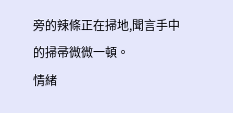旁的辣條正在掃地,聞言手中的掃帚微微一頓。
情緒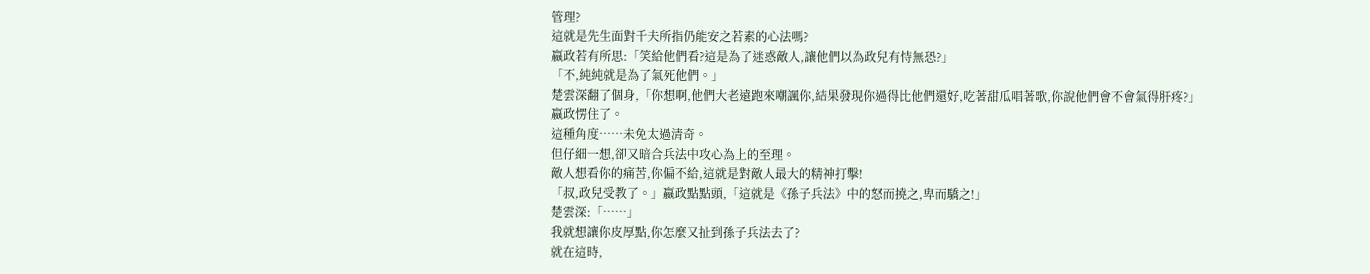管理?
這就是先生面對千夫所指仍能安之若素的心法嗎?
嬴政若有所思:「笑給他們看?這是為了迷惑敵人,讓他們以為政兒有恃無恐?」
「不,純純就是為了氣死他們。」
楚雲深翻了個身,「你想啊,他們大老遠跑來嘲諷你,結果發現你過得比他們還好,吃著甜瓜唱著歌,你說他們會不會氣得肝疼?」
嬴政愣住了。
這種角度……未免太過清奇。
但仔細一想,卻又暗合兵法中攻心為上的至理。
敵人想看你的痛苦,你偏不給,這就是對敵人最大的精神打擊!
「叔,政兒受教了。」嬴政點點頭,「這就是《孫子兵法》中的怒而撓之,卑而驕之!」
楚雲深:「……」
我就想讓你皮厚點,你怎麼又扯到孫子兵法去了?
就在這時,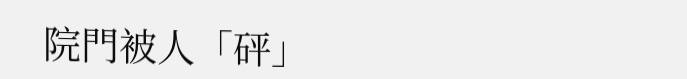院門被人「砰」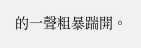的一聲粗暴踹開。